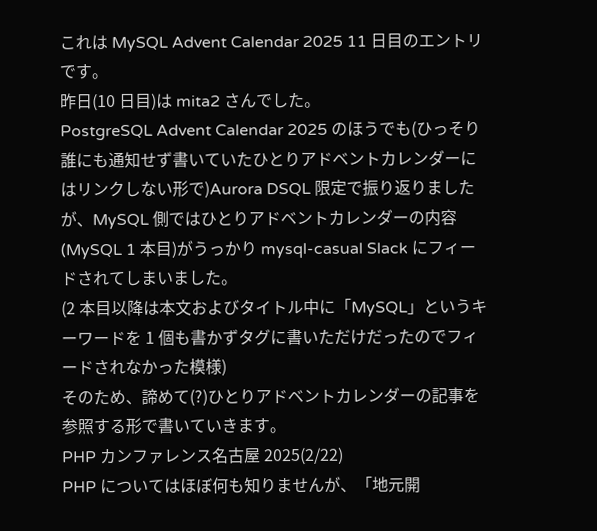これは MySQL Advent Calendar 2025 11 日目のエントリです。
昨日(10 日目)は mita2 さんでした。
PostgreSQL Advent Calendar 2025 のほうでも(ひっそり誰にも通知せず書いていたひとりアドベントカレンダーにはリンクしない形で)Aurora DSQL 限定で振り返りましたが、MySQL 側ではひとりアドベントカレンダーの内容(MySQL 1 本目)がうっかり mysql-casual Slack にフィードされてしまいました。
(2 本目以降は本文およびタイトル中に「MySQL」というキーワードを 1 個も書かずタグに書いただけだったのでフィードされなかった模様)
そのため、諦めて(?)ひとりアドベントカレンダーの記事を参照する形で書いていきます。
PHP カンファレンス名古屋 2025(2/22)
PHP についてはほぼ何も知りませんが、「地元開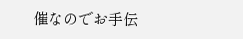催なのでお手伝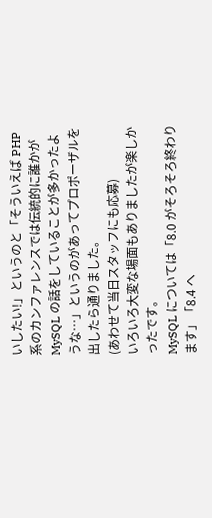いしたい!」というのと「そういえば PHP 系のカンファレンスでは伝統的に誰かが MySQL の話をしていることが多かったような…」というのがあってプロポーザルを出したら通りました。
(あわせて当日スタッフにも応募)
いろいろ大変な場面もありましたが楽しかったです。
MySQL については「8.0 がそろそろ終わります」「8.4 へ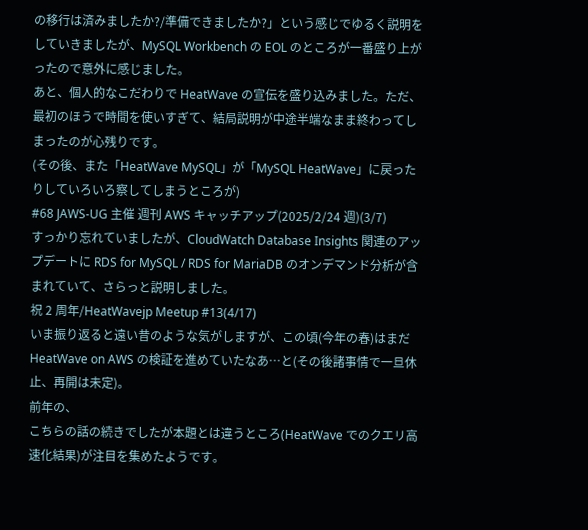の移行は済みましたか?/準備できましたか?」という感じでゆるく説明をしていきましたが、MySQL Workbench の EOL のところが一番盛り上がったので意外に感じました。
あと、個人的なこだわりで HeatWave の宣伝を盛り込みました。ただ、最初のほうで時間を使いすぎて、結局説明が中途半端なまま終わってしまったのが心残りです。
(その後、また「HeatWave MySQL」が「MySQL HeatWave」に戻ったりしていろいろ察してしまうところが)
#68 JAWS-UG 主催 週刊 AWS キャッチアップ(2025/2/24 週)(3/7)
すっかり忘れていましたが、CloudWatch Database Insights 関連のアップデートに RDS for MySQL / RDS for MariaDB のオンデマンド分析が含まれていて、さらっと説明しました。
祝 2 周年/HeatWavejp Meetup #13(4/17)
いま振り返ると遠い昔のような気がしますが、この頃(今年の春)はまだ HeatWave on AWS の検証を進めていたなあ…と(その後諸事情で一旦休止、再開は未定)。
前年の、
こちらの話の続きでしたが本題とは違うところ(HeatWave でのクエリ高速化結果)が注目を集めたようです。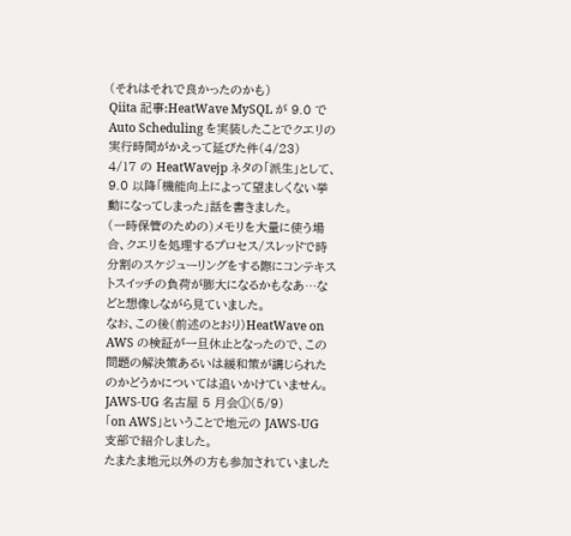(それはそれで良かったのかも)
Qiita 記事:HeatWave MySQL が 9.0 で Auto Scheduling を実装したことでクエリの実行時間がかえって延びた件(4/23)
4/17 の HeatWavejp ネタの「派生」として、9.0 以降「機能向上によって望ましくない挙動になってしまった」話を書きました。
(一時保管のための)メモリを大量に使う場合、クエリを処理するプロセス/スレッドで時分割のスケジューリングをする際にコンテキストスイッチの負荷が膨大になるかもなあ…などと想像しながら見ていました。
なお、この後(前述のとおり)HeatWave on AWS の検証が一旦休止となったので、この問題の解決策あるいは緩和策が講じられたのかどうかについては追いかけていません。
JAWS-UG 名古屋 5 月会①(5/9)
「on AWS」ということで地元の JAWS-UG 支部で紹介しました。
たまたま地元以外の方も参加されていました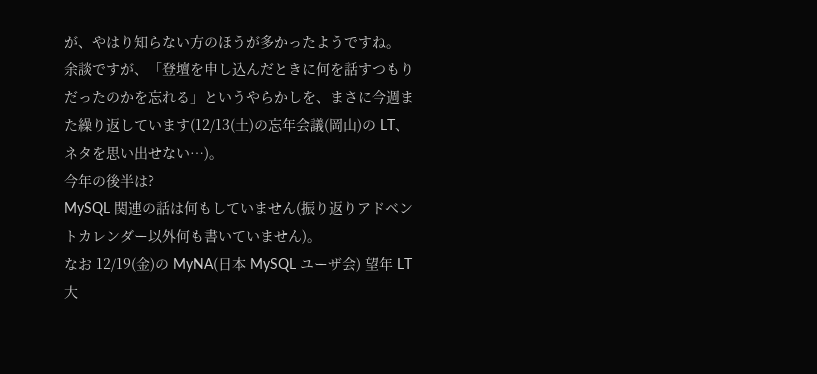が、やはり知らない方のほうが多かったようですね。
余談ですが、「登壇を申し込んだときに何を話すつもりだったのかを忘れる」というやらかしを、まさに今週また繰り返しています(12/13(土)の忘年会議(岡山)の LT、ネタを思い出せない…)。
今年の後半は?
MySQL 関連の話は何もしていません(振り返りアドベントカレンダー以外何も書いていません)。
なお 12/19(金)の MyNA(日本 MySQL ユーザ会) 望年 LT 大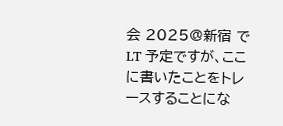会 2025@新宿 で LT 予定ですが、ここに書いたことをトレースすることにな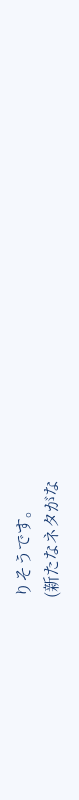りそうです。
(新たなネタがな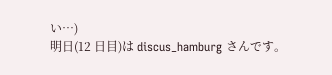い…)
明日(12 日目)は discus_hamburg さんです。